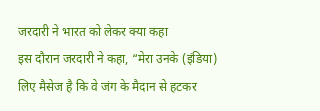जरदारी ने भारत को लेकर क्या कहा
इस दौरान जरदारी ने कहा, “मेरा उनके (इंडिया) लिए मैसेज है कि वे जंग के मैदान से हटकर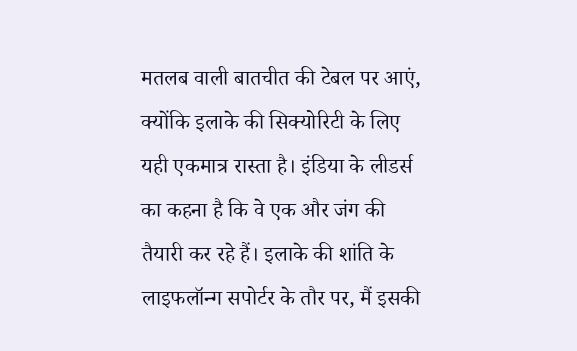मतलब वाली बातचीत की टेबल पर आएं, क्योंकि इलाके की सिक्योरिटी के लिए यही एकमात्र रास्ता है। इंडिया के लीडर्स का कहना है कि वे एक और जंग की तैयारी कर रहे हैं। इलाके की शांति के लाइफलॉन्ग सपोर्टर के तौर पर, मैं इसकी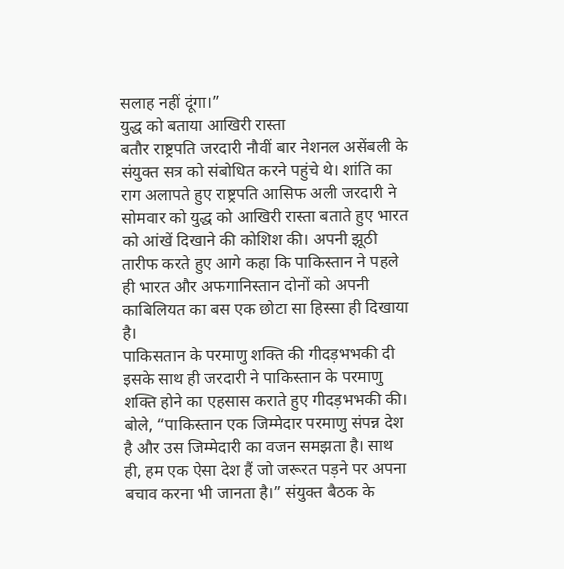सलाह नहीं दूंगा।”
युद्ध को बताया आखिरी रास्ता
बतौर राष्ट्रपति जरदारी नौवीं बार नेशनल असेंबली के संयुक्त सत्र को संबोधित करने पहुंचे थे। शांति का राग अलापते हुए राष्ट्रपति आसिफ अली जरदारी ने सोमवार को युद्ध को आखिरी रास्ता बताते हुए भारत को आंखें दिखाने की कोशिश की। अपनी झूठी तारीफ करते हुए आगे कहा कि पाकिस्तान ने पहले ही भारत और अफगानिस्तान दोनों को अपनी काबिलियत का बस एक छोटा सा हिस्सा ही दिखाया है।
पाकिसतान के परमाणु शक्ति की गीदड़भभकी दी
इसके साथ ही जरदारी ने पाकिस्तान के परमाणु शक्ति होने का एहसास कराते हुए गीदड़भभकी की। बोले, “पाकिस्तान एक जिम्मेदार परमाणु संपन्न देश है और उस जिम्मेदारी का वजन समझता है। साथ ही, हम एक ऐसा देश हैं जो जरूरत पड़ने पर अपना बचाव करना भी जानता है।” संयुक्त बैठक के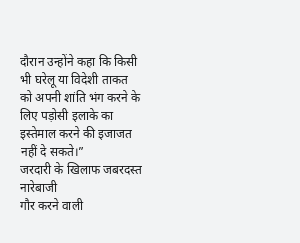दौरान उन्होंने कहा कि किसी भी घरेलू या विदेशी ताकत को अपनी शांति भंग करने के लिए पड़ोसी इलाके का इस्तेमाल करने की इजाजत नहीं दे सकते।”
जरदारी के खिलाफ जबरदस्त नारेबाजी
गौर करने वाली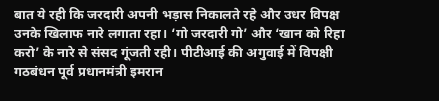बात ये रही कि जरदारी अपनी भड़ास निकालते रहे और उधर विपक्ष उनके खिलाफ नारे लगाता रहा। ‘गो जरदारी गो’ और ‘खान को रिहा करो’ के नारे से संसद गूंजती रही। पीटीआई की अगुवाई में विपक्षी गठबंधन पूर्व प्रधानमंत्री इमरान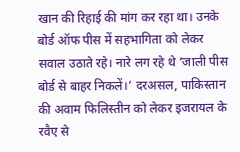खान की रिहाई की मांग कर रहा था। उनके बोर्ड ऑफ पीस में सहभागिता को लेकर सवाल उठाते रहे। नारे लग रहे थे ‘जाली पीस बोर्ड से बाहर निकलें।’ दरअसल, पाकिस्तान की अवाम फिलिस्तीन को लेकर इजरायल के रवैए से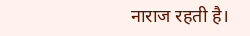नाराज रहती है।